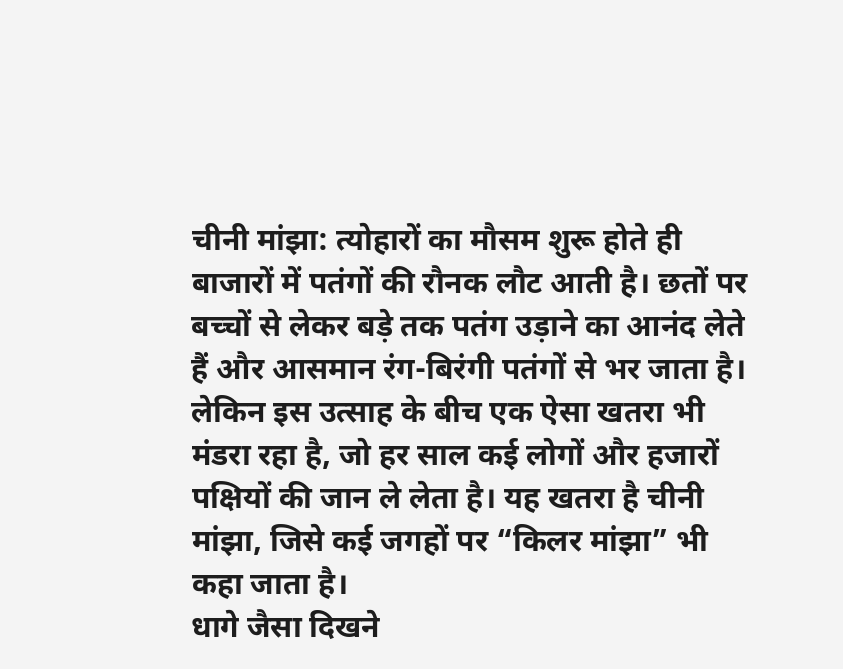चीनी मांझा: त्योहारों का मौसम शुरू होते ही बाजारों में पतंगों की रौनक लौट आती है। छतों पर बच्चों से लेकर बड़े तक पतंग उड़ाने का आनंद लेते हैं और आसमान रंग-बिरंगी पतंगों से भर जाता है। लेकिन इस उत्साह के बीच एक ऐसा खतरा भी मंडरा रहा है, जो हर साल कई लोगों और हजारों पक्षियों की जान ले लेता है। यह खतरा है चीनी मांझा, जिसे कई जगहों पर “किलर मांझा” भी कहा जाता है।
धागे जैसा दिखने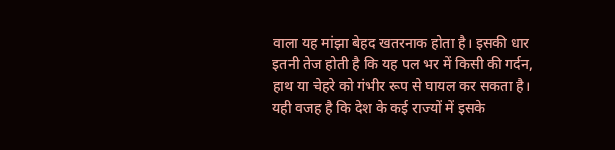वाला यह मांझा बेहद खतरनाक होता है। इसकी धार इतनी तेज होती है कि यह पल भर में किसी की गर्दन, हाथ या चेहरे को गंभीर रूप से घायल कर सकता है। यही वजह है कि देश के कई राज्यों में इसके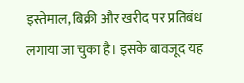इस्तेमाल, बिक्री और खरीद पर प्रतिबंध लगाया जा चुका है। इसके बावजूद यह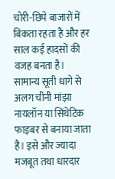चोरी-छिपे बाजारों में बिकता रहता है और हर साल कई हादसों की वजह बनता है।
सामान्य सूती धागे से अलग चीनी मांझा नायलॉन या सिंथेटिक फाइबर से बनाया जाता है। इसे और ज्यादा मजबूत तथा धारदार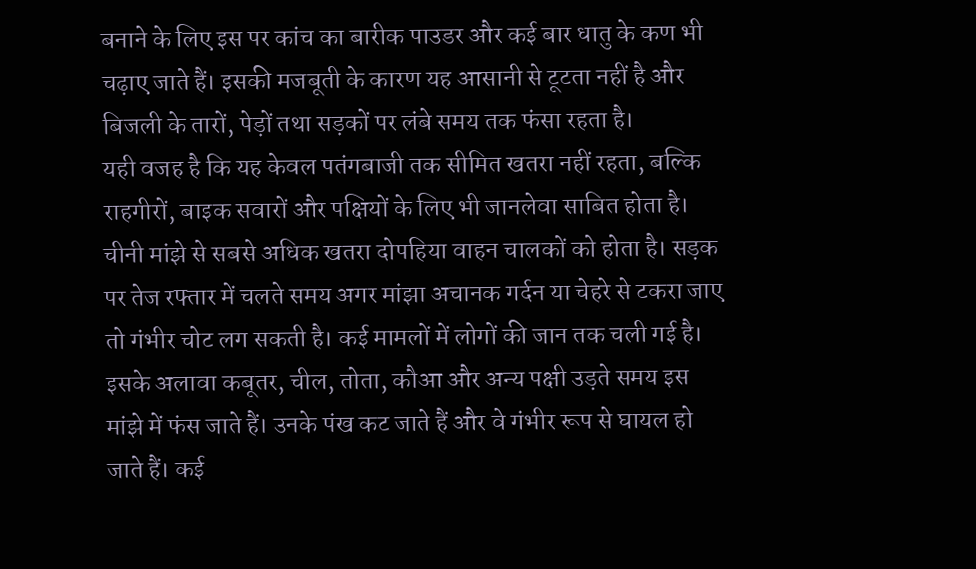बनाने के लिए इस पर कांच का बारीक पाउडर और कई बार धातु के कण भी चढ़ाए जाते हैं। इसकी मजबूती के कारण यह आसानी से टूटता नहीं है और बिजली के तारों, पेड़ों तथा सड़कों पर लंबे समय तक फंसा रहता है।
यही वजह है कि यह केवल पतंगबाजी तक सीमित खतरा नहीं रहता, बल्कि राहगीरों, बाइक सवारों और पक्षियों के लिए भी जानलेवा साबित होता है।
चीनी मांझे से सबसे अधिक खतरा दोपहिया वाहन चालकों को होता है। सड़क पर तेज रफ्तार में चलते समय अगर मांझा अचानक गर्दन या चेहरे से टकरा जाए तो गंभीर चोट लग सकती है। कई मामलों में लोगों की जान तक चली गई है।
इसके अलावा कबूतर, चील, तोता, कौआ और अन्य पक्षी उड़ते समय इस मांझे में फंस जाते हैं। उनके पंख कट जाते हैं और वे गंभीर रूप से घायल हो जाते हैं। कई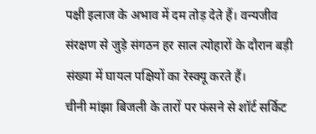पक्षी इलाज के अभाव में दम तोड़ देते हैं। वन्यजीव संरक्षण से जुड़े संगठन हर साल त्योहारों के दौरान बड़ी संख्या में घायल पक्षियों का रेस्क्यू करते हैं।
चीनी मांझा बिजली के तारों पर फंसने से शॉर्ट सर्किट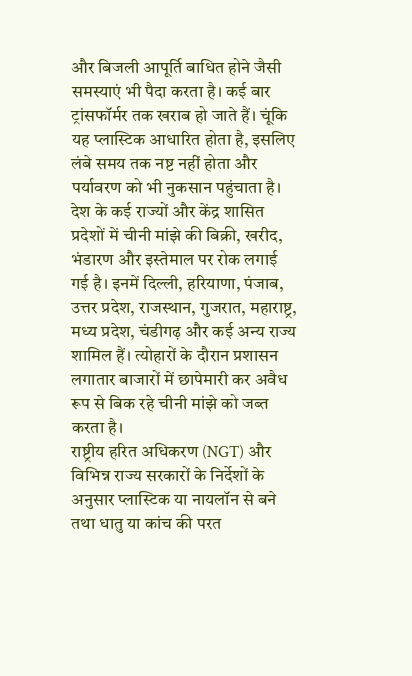और बिजली आपूर्ति बाधित होने जैसी समस्याएं भी पैदा करता है। कई बार ट्रांसफॉर्मर तक खराब हो जाते हैं। चूंकि यह प्लास्टिक आधारित होता है, इसलिए लंबे समय तक नष्ट नहीं होता और पर्यावरण को भी नुकसान पहुंचाता है।
देश के कई राज्यों और केंद्र शासित प्रदेशों में चीनी मांझे की बिक्री, खरीद, भंडारण और इस्तेमाल पर रोक लगाई गई है। इनमें दिल्ली, हरियाणा, पंजाब, उत्तर प्रदेश, राजस्थान, गुजरात, महाराष्ट्र, मध्य प्रदेश, चंडीगढ़ और कई अन्य राज्य शामिल हैं। त्योहारों के दौरान प्रशासन लगातार बाजारों में छापेमारी कर अवैध रूप से बिक रहे चीनी मांझे को जब्त करता है।
राष्ट्रीय हरित अधिकरण (NGT) और विभिन्न राज्य सरकारों के निर्देशों के अनुसार प्लास्टिक या नायलॉन से बने तथा धातु या कांच की परत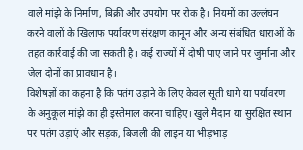वाले मांझे के निर्माण, बिक्री और उपयोग पर रोक है। नियमों का उल्लंघन करने वालों के खिलाफ पर्यावरण संरक्षण कानून और अन्य संबंधित धाराओं के तहत कार्रवाई की जा सकती है। कई राज्यों में दोषी पाए जाने पर जुर्माना और जेल दोनों का प्रावधान है।
विशेषज्ञों का कहना है कि पतंग उड़ाने के लिए केवल सूती धागे या पर्यावरण के अनुकूल मांझे का ही इस्तेमाल करना चाहिए। खुले मैदान या सुरक्षित स्थान पर पतंग उड़ाएं और सड़क, बिजली की लाइन या भीड़भाड़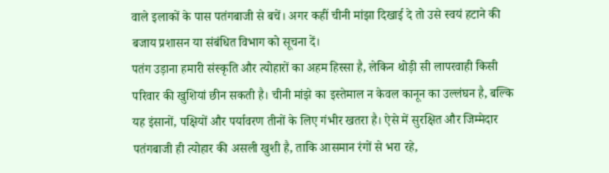वाले इलाकों के पास पतंगबाजी से बचें। अगर कहीं चीनी मांझा दिखाई दे तो उसे स्वयं हटाने की बजाय प्रशासन या संबंधित विभाग को सूचना दें।
पतंग उड़ाना हमारी संस्कृति और त्योहारों का अहम हिस्सा है, लेकिन थोड़ी सी लापरवाही किसी परिवार की खुशियां छीन सकती है। चीनी मांझे का इस्तेमाल न केवल कानून का उल्लंघन है, बल्कि यह इंसानों, पक्षियों और पर्यावरण तीनों के लिए गंभीर खतरा है। ऐसे में सुरक्षित और जिम्मेदार पतंगबाजी ही त्योहार की असली खुशी है, ताकि आसमान रंगों से भरा रहे,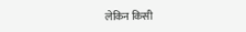लेकिन किसी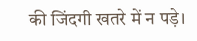की जिंदगी खतरे में न पड़े।